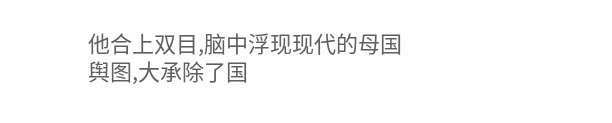他合上双目,脑中浮现现代的母国舆图,大承除了国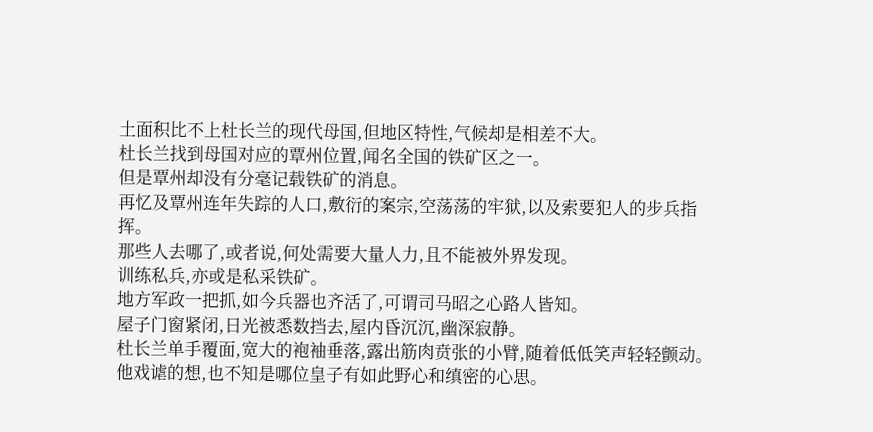土面积比不上杜长兰的现代母国,但地区特性,气候却是相差不大。
杜长兰找到母国对应的覃州位置,闻名全国的铁矿区之一。
但是覃州却没有分毫记载铁矿的消息。
再忆及覃州连年失踪的人口,敷衍的案宗,空荡荡的牢狱,以及索要犯人的步兵指挥。
那些人去哪了,或者说,何处需要大量人力,且不能被外界发现。
训练私兵,亦或是私采铁矿。
地方军政一把抓,如今兵器也齐活了,可谓司马昭之心路人皆知。
屋子门窗紧闭,日光被悉数挡去,屋内昏沉沉,幽深寂静。
杜长兰单手覆面,宽大的袍袖垂落,露出筋肉贲张的小臂,随着低低笑声轻轻颤动。
他戏谑的想,也不知是哪位皇子有如此野心和缜密的心思。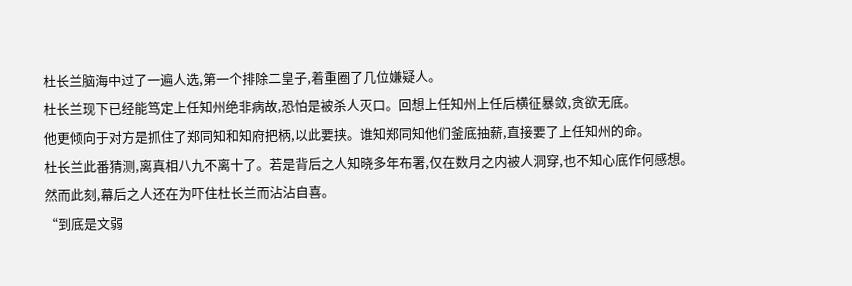杜长兰脑海中过了一遍人选,第一个排除二皇子,着重圈了几位嫌疑人。
杜长兰现下已经能笃定上任知州绝非病故,恐怕是被杀人灭口。回想上任知州上任后横征暴敛,贪欲无底。
他更倾向于对方是抓住了郑同知和知府把柄,以此要挟。谁知郑同知他们釜底抽薪,直接要了上任知州的命。
杜长兰此番猜测,离真相八九不离十了。若是背后之人知晓多年布署,仅在数月之内被人洞穿,也不知心底作何感想。
然而此刻,幕后之人还在为吓住杜长兰而沾沾自喜。
“到底是文弱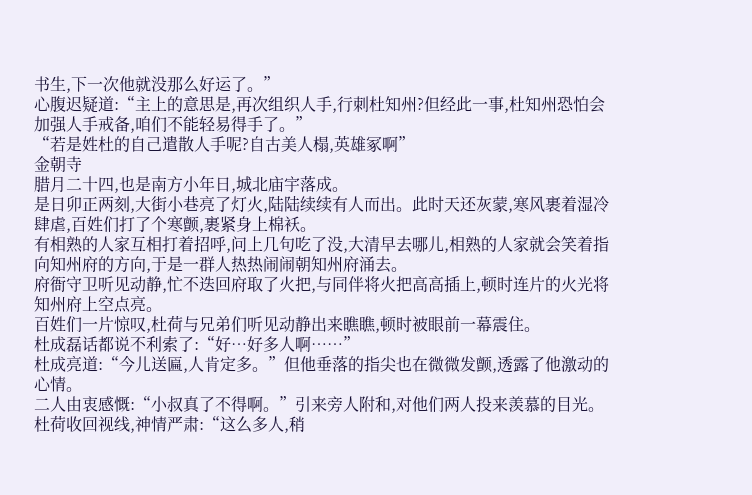书生,下一次他就没那么好运了。”
心腹迟疑道:“主上的意思是,再次组织人手,行刺杜知州?但经此一事,杜知州恐怕会加强人手戒备,咱们不能轻易得手了。”
“若是姓杜的自己遣散人手呢?自古美人榻,英雄冢啊”
金朝寺
腊月二十四,也是南方小年日,城北庙宇落成。
是日卯正两刻,大街小巷亮了灯火,陆陆续续有人而出。此时天还灰蒙,寒风裹着湿冷肆虐,百姓们打了个寒颤,裹紧身上棉袄。
有相熟的人家互相打着招呼,问上几句吃了没,大清早去哪儿,相熟的人家就会笑着指向知州府的方向,于是一群人热热闹闹朝知州府涌去。
府衙守卫听见动静,忙不迭回府取了火把,与同伴将火把高高插上,顿时连片的火光将知州府上空点亮。
百姓们一片惊叹,杜荷与兄弟们听见动静出来瞧瞧,顿时被眼前一幕震住。
杜成磊话都说不利索了:“好…好多人啊……”
杜成亮道:“今儿送匾,人肯定多。”但他垂落的指尖也在微微发颤,透露了他激动的心情。
二人由衷感慨:“小叔真了不得啊。”引来旁人附和,对他们两人投来羡慕的目光。
杜荷收回视线,神情严肃:“这么多人,稍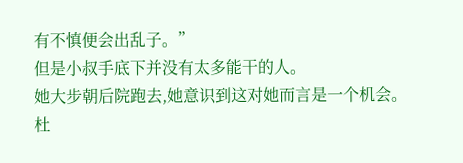有不慎便会出乱子。”
但是小叔手底下并没有太多能干的人。
她大步朝后院跑去,她意识到这对她而言是一个机会。
杜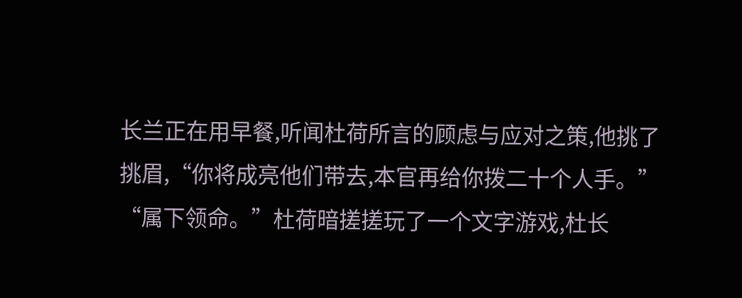长兰正在用早餐,听闻杜荷所言的顾虑与应对之策,他挑了挑眉,“你将成亮他们带去,本官再给你拨二十个人手。”
“属下领命。”杜荷暗搓搓玩了一个文字游戏,杜长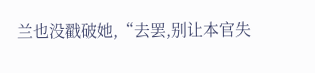兰也没戳破她,“去罢,别让本官失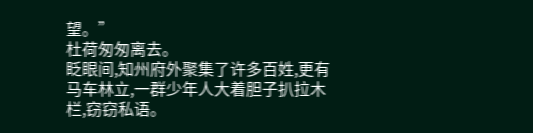望。”
杜荷匆匆离去。
眨眼间,知州府外聚集了许多百姓,更有马车林立,一群少年人大着胆子扒拉木栏,窃窃私语。